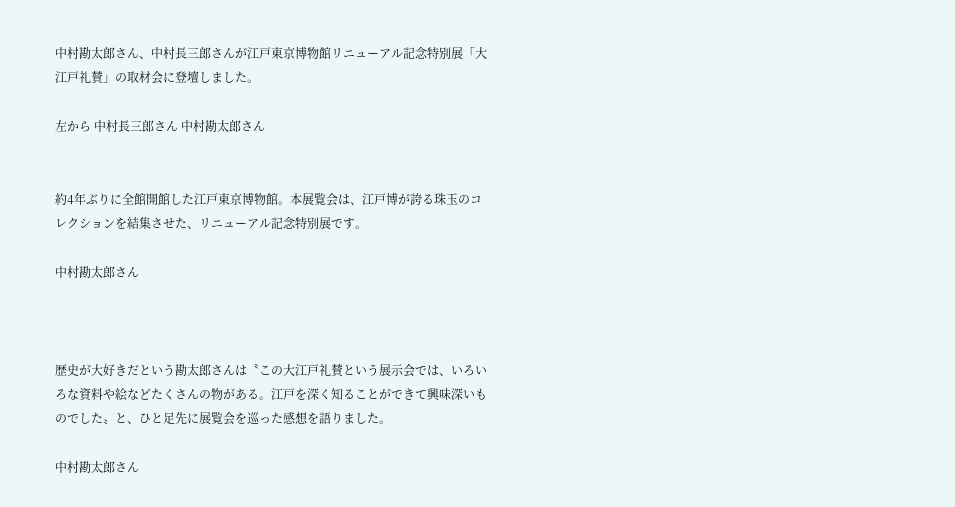中村勘太郎さん、中村長三郎さんが江戸東京博物館リニューアル記念特別展「大江戸礼賛」の取材会に登壇しました。

左から 中村長三郎さん 中村勘太郎さん


約4年ぶりに全館開館した江戸東京博物館。本展覧会は、江戸博が誇る珠玉のコレクションを結集させた、リニューアル記念特別展です。

中村勘太郎さん



歴史が大好きだという勘太郎さんは〝この大江戸礼賛という展示会では、いろいろな資料や絵などたくさんの物がある。江戸を深く知ることができて興味深いものでした〟と、ひと足先に展覧会を巡った感想を語りました。

中村勘太郎さん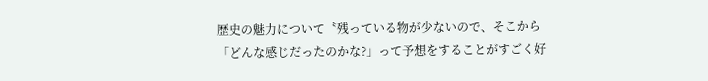歴史の魅力について〝残っている物が少ないので、そこから「どんな感じだったのかな?」って予想をすることがすごく好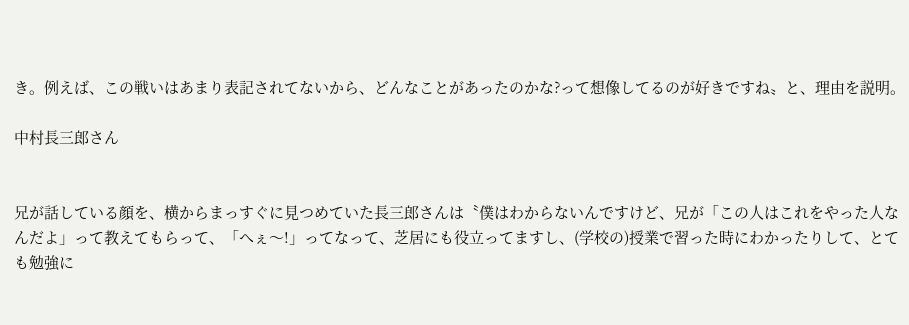き。例えば、この戦いはあまり表記されてないから、どんなことがあったのかな?って想像してるのが好きですね〟と、理由を説明。

中村長三郎さん


兄が話している顔を、横からまっすぐに見つめていた長三郎さんは〝僕はわからないんですけど、兄が「この人はこれをやった人なんだよ」って教えてもらって、「へぇ〜!」ってなって、芝居にも役立ってますし、(学校の)授業で習った時にわかったりして、とても勉強に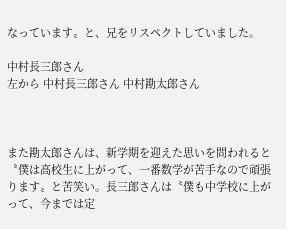なっています〟と、兄をリスペクトしていました。

中村長三郎さん
左から 中村長三郎さん 中村勘太郎さん



また勘太郎さんは、新学期を迎えた思いを問われると〝僕は高校生に上がって、一番数学が苦手なので頑張ります〟と苦笑い。長三郎さんは〝僕も中学校に上がって、今までは定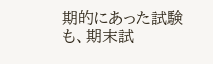期的にあった試験も、期末試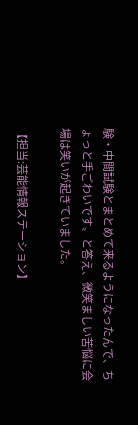験・中間試験とまとめて来るようになったんで、ちょっと手ごわいです〟と答え、微笑ましい苦悩に会場は笑いが起きていました。

【担当:芸能情報ステーション】